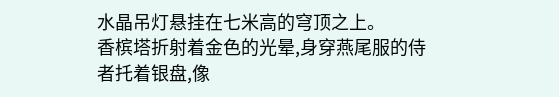水晶吊灯悬挂在七米高的穹顶之上。
香槟塔折射着金色的光晕,身穿燕尾服的侍者托着银盘,像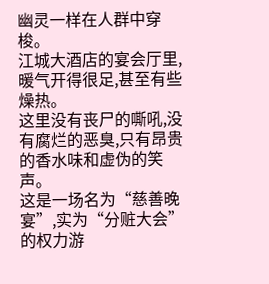幽灵一样在人群中穿梭。
江城大酒店的宴会厅里,暖气开得很足,甚至有些燥热。
这里没有丧尸的嘶吼,没有腐烂的恶臭,只有昂贵的香水味和虚伪的笑声。
这是一场名为“慈善晚宴”,实为“分赃大会”的权力游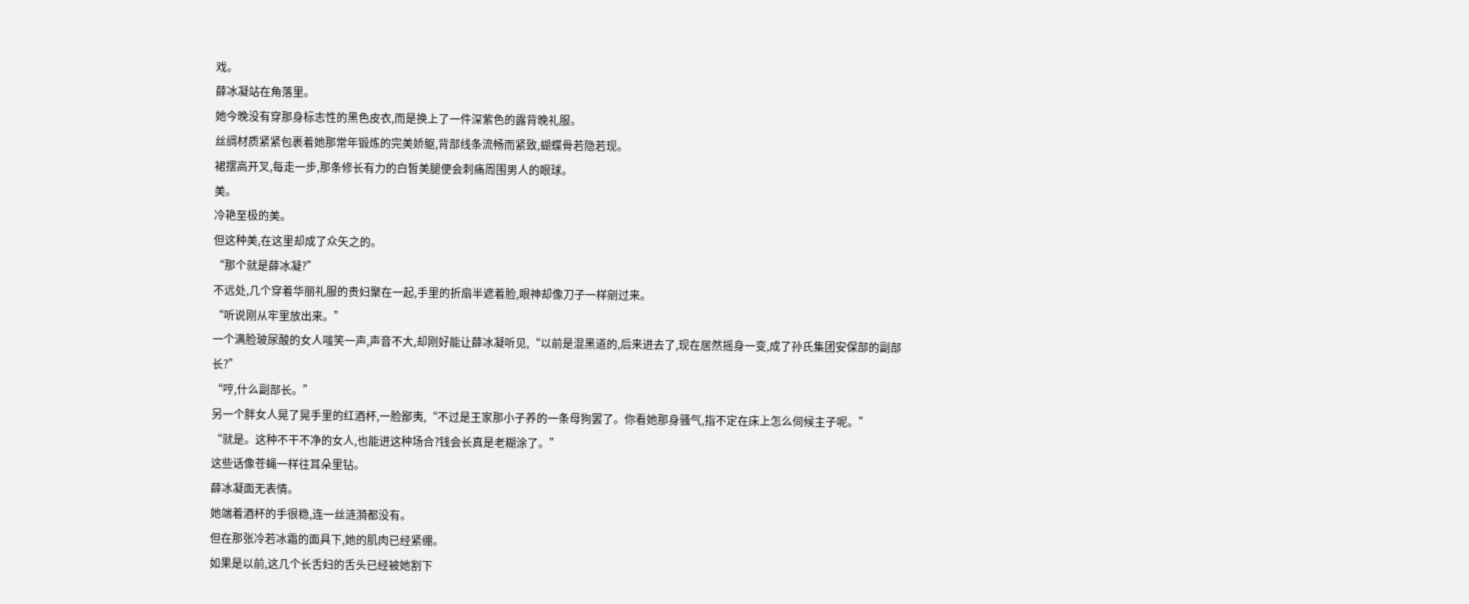戏。
薛冰凝站在角落里。
她今晚没有穿那身标志性的黑色皮衣,而是换上了一件深紫色的露背晚礼服。
丝绸材质紧紧包裹着她那常年锻炼的完美娇躯,背部线条流畅而紧致,蝴蝶骨若隐若现。
裙摆高开叉,每走一步,那条修长有力的白皙美腿便会刺痛周围男人的眼球。
美。
冷艳至极的美。
但这种美,在这里却成了众矢之的。
“那个就是薛冰凝?”
不远处,几个穿着华丽礼服的贵妇聚在一起,手里的折扇半遮着脸,眼神却像刀子一样剜过来。
“听说刚从牢里放出来。”
一个满脸玻尿酸的女人嗤笑一声,声音不大,却刚好能让薛冰凝听见,“以前是混黑道的,后来进去了,现在居然摇身一变,成了孙氏集团安保部的副部长?”
“哼,什么副部长。”
另一个胖女人晃了晃手里的红酒杯,一脸鄙夷,“不过是王家那小子养的一条母狗罢了。你看她那身骚气,指不定在床上怎么伺候主子呢。”
“就是。这种不干不净的女人,也能进这种场合?钱会长真是老糊涂了。”
这些话像苍蝇一样往耳朵里钻。
薛冰凝面无表情。
她端着酒杯的手很稳,连一丝涟漪都没有。
但在那张冷若冰霜的面具下,她的肌肉已经紧绷。
如果是以前,这几个长舌妇的舌头已经被她割下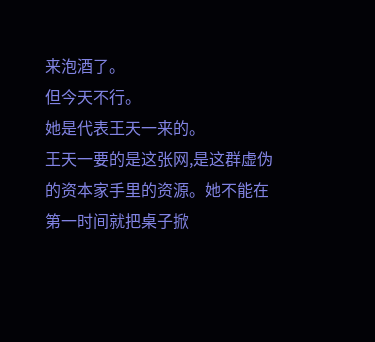来泡酒了。
但今天不行。
她是代表王天一来的。
王天一要的是这张网,是这群虚伪的资本家手里的资源。她不能在第一时间就把桌子掀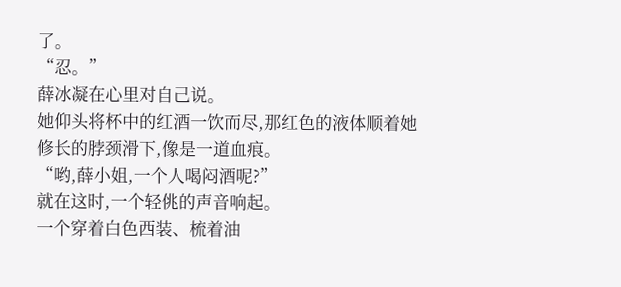了。
“忍。”
薛冰凝在心里对自己说。
她仰头将杯中的红酒一饮而尽,那红色的液体顺着她修长的脖颈滑下,像是一道血痕。
“哟,薛小姐,一个人喝闷酒呢?”
就在这时,一个轻佻的声音响起。
一个穿着白色西装、梳着油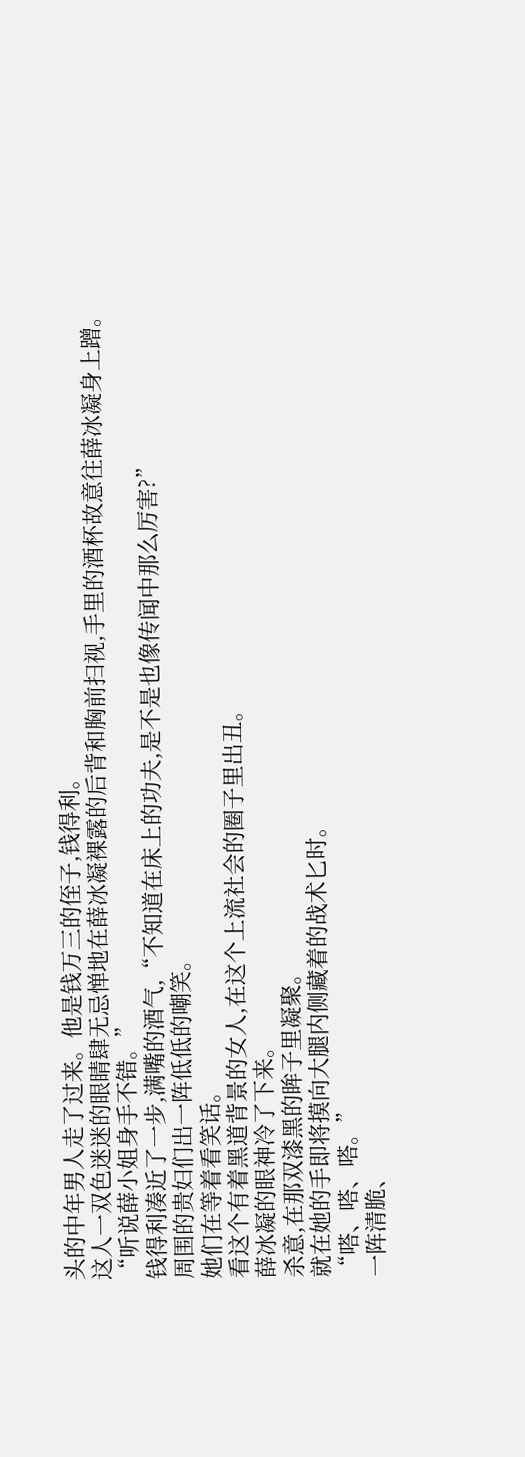头的中年男人走了过来。他是钱万三的侄子,钱得利。
这人一双色迷迷的眼睛肆无忌惮地在薛冰凝裸露的后背和胸前扫视,手里的酒杯故意往薛冰凝身上蹭。
“听说薛小姐身手不错。”
钱得利凑近了一步,满嘴的酒气,“不知道在床上的功夫,是不是也像传闻中那么厉害?”
周围的贵妇们出一阵低低的嘲笑。
她们在等着看笑话。
看这个有着黑道背景的女人,在这个上流社会的圈子里出丑。
薛冰凝的眼神冷了下来。
杀意,在那双漆黑的眸子里凝聚。
就在她的手即将摸向大腿内侧藏着的战术匕时。
“嗒、嗒、嗒。”
一阵清脆、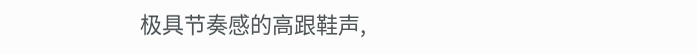极具节奏感的高跟鞋声,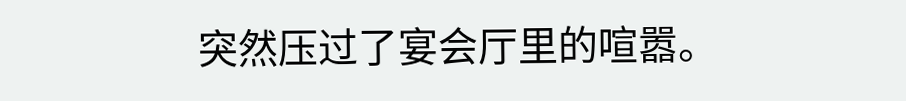突然压过了宴会厅里的喧嚣。